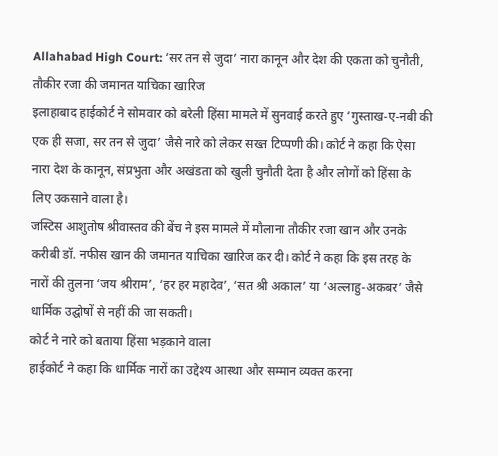Allahabad High Court: ‘सर तन से जुदा’ नारा कानून और देश की एकता को चुनौती, तौकीर रजा की जमानत याचिका खारिज
इलाहाबाद हाईकोर्ट ने सोमवार को बरेली हिंसा मामले में सुनवाई करते हुए ‘गुस्ताख-ए-नबी की एक ही सजा, सर तन से जुदा’ जैसे नारे को लेकर सख्त टिप्पणी की। कोर्ट ने कहा कि ऐसा नारा देश के कानून, संप्रभुता और अखंडता को खुली चुनौती देता है और लोगों को हिंसा के लिए उकसाने वाला है।
जस्टिस आशुतोष श्रीवास्तव की बेंच ने इस मामले में मौलाना तौकीर रजा खान और उनके करीबी डॉ. नफीस खान की जमानत याचिका खारिज कर दी। कोर्ट ने कहा कि इस तरह के नारों की तुलना ‘जय श्रीराम’, ‘हर हर महादेव’, ‘सत श्री अकाल’ या ‘अल्लाहु-अकबर’ जैसे धार्मिक उद्घोषों से नहीं की जा सकती।
कोर्ट ने नारे को बताया हिंसा भड़काने वाला
हाईकोर्ट ने कहा कि धार्मिक नारों का उद्देश्य आस्था और सम्मान व्यक्त करना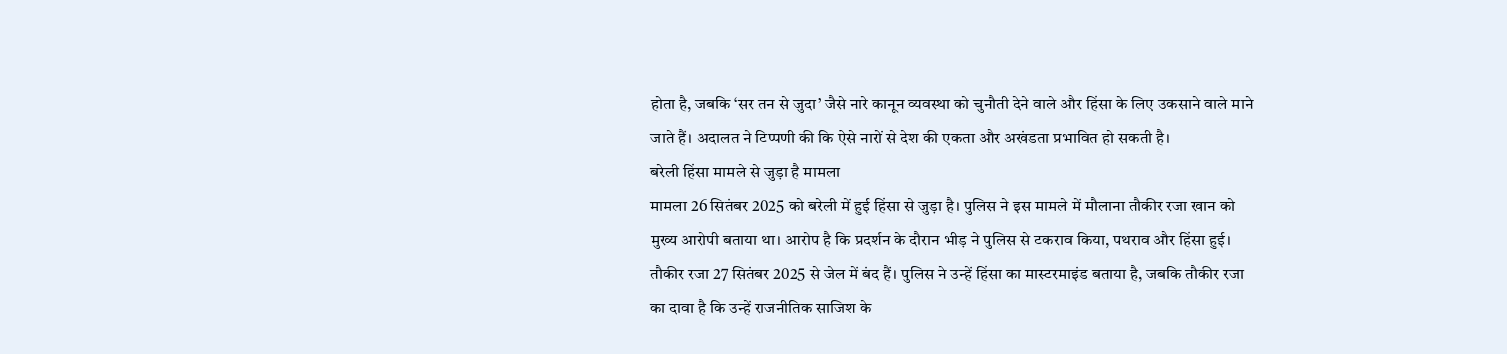होता है, जबकि ‘सर तन से जुदा’ जैसे नारे कानून व्यवस्था को चुनौती देने वाले और हिंसा के लिए उकसाने वाले माने जाते हैं। अदालत ने टिप्पणी की कि ऐसे नारों से देश की एकता और अखंडता प्रभावित हो सकती है।
बरेली हिंसा मामले से जुड़ा है मामला
मामला 26 सितंबर 2025 को बरेली में हुई हिंसा से जुड़ा है। पुलिस ने इस मामले में मौलाना तौकीर रजा खान को मुख्य आरोपी बताया था। आरोप है कि प्रदर्शन के दौरान भीड़ ने पुलिस से टकराव किया, पथराव और हिंसा हुई।
तौकीर रजा 27 सितंबर 2025 से जेल में बंद हैं। पुलिस ने उन्हें हिंसा का मास्टरमाइंड बताया है, जबकि तौकीर रजा का दावा है कि उन्हें राजनीतिक साजिश के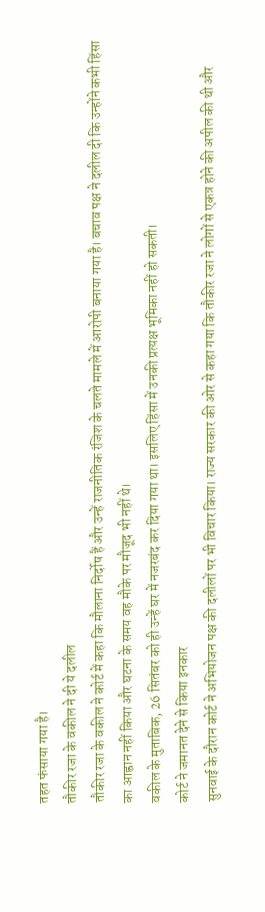तहत फंसाया गया है।
तौकीर रजा के वकील ने दी ये दलील
तौकीर रजा के वकील ने कोर्ट में कहा कि मौलाना निर्दोष हैं और उन्हें राजनीतिक रंजिश के चलते मामले में आरोपी बनाया गया है। बचाव पक्ष ने दलील दी कि उन्होंने कभी हिंसा का आह्वान नहीं किया और घटना के समय वह मौके पर मौजूद भी नहीं थे।
वकील के मुताबिक, 26 सितंबर को ही उन्हें घर में नजरबंद कर दिया गया था। इसलिए हिंसा में उनकी प्रत्यक्ष भूमिका नहीं हो सकती।
कोर्ट ने जमानत देने से किया इनकार
सुनवाई के दौरान कोर्ट ने अभियोजन पक्ष की दलीलों पर भी विचार किया। राज्य सरकार की ओर से कहा गया कि तौकीर रजा ने लोगों से एकत्र होने की अपील की थी और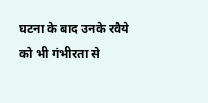घटना के बाद उनके रवैये को भी गंभीरता से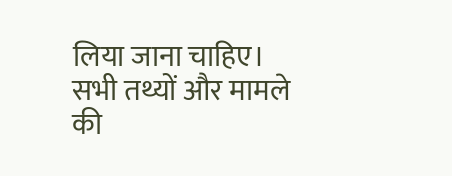लिया जाना चाहिए।
सभी तथ्यों और मामले की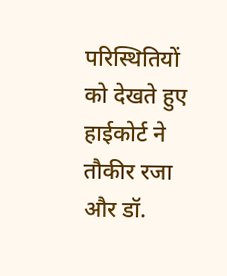परिस्थितियों को देखते हुए हाईकोर्ट ने तौकीर रजा और डॉ.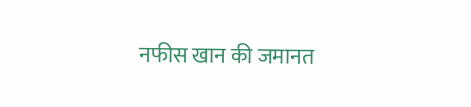नफीस खान की जमानत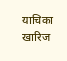याचिका खारिज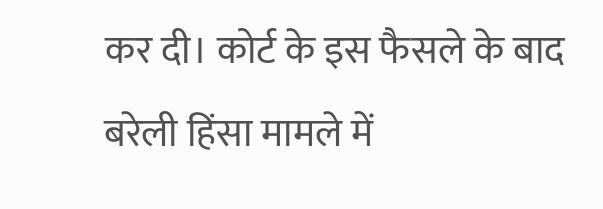कर दी। कोर्ट के इस फैसले के बाद बरेली हिंसा मामले में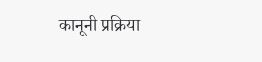कानूनी प्रक्रिया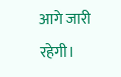आगे जारी रहेगी।